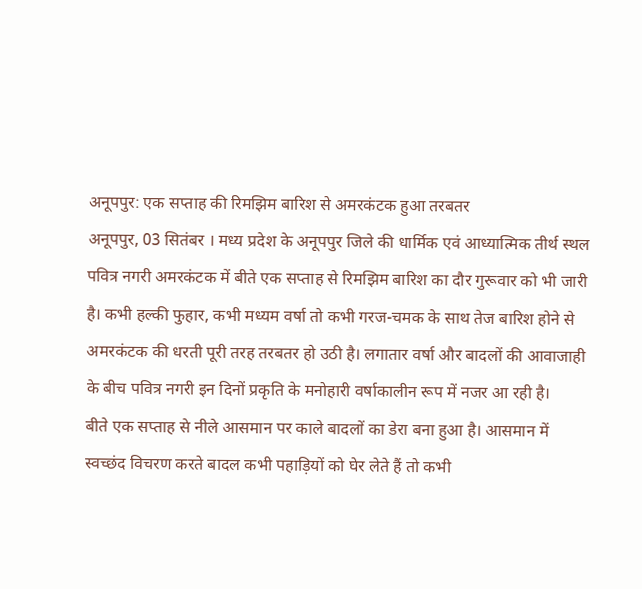अनूपपुर: एक सप्ताह की रिमझिम बारिश से अमरकंटक हुआ तरबतर
अनूपपुर, 03 सितंबर । मध्य प्रदेश के अनूपपुर जिले की धार्मिक एवं आध्यात्मिक तीर्थ स्थल पवित्र नगरी अमरकंटक में बीते एक सप्ताह से रिमझिम बारिश का दौर गुरूवार को भी जारी है। कभी हल्की फुहार, कभी मध्यम वर्षा तो कभी गरज-चमक के साथ तेज बारिश होने से अमरकंटक की धरती पूरी तरह तरबतर हो उठी है। लगातार वर्षा और बादलों की आवाजाही के बीच पवित्र नगरी इन दिनों प्रकृति के मनोहारी वर्षाकालीन रूप में नजर आ रही है।
बीते एक सप्ताह से नीले आसमान पर काले बादलों का डेरा बना हुआ है। आसमान में स्वच्छंद विचरण करते बादल कभी पहाड़ियों को घेर लेते हैं तो कभी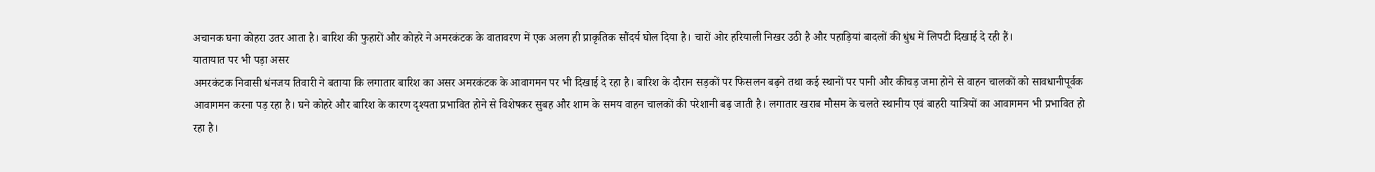अचानक घना कोहरा उतर आता है। बारिश की फुहारों और कोहरे ने अमरकंटक के वातावरण में एक अलग ही प्राकृतिक सौंदर्य घोल दिया है। चारों ओर हरियाली निखर उठी है और पहाड़ियां बादलों की धुंध में लिपटी दिखाई दे रही हैं।
यातायात पर भी पड़ा असर
अमरकंटक निवासी धंनजय तिवारी ने बताया कि लगातार बारिश का असर अमरकंटक के आवागमन पर भी दिखाई दे रहा है। बारिश के दौरान सड़कों पर फिसलन बढ़ने तथा कई स्थानों पर पानी और कीचड़ जमा होने से वाहन चालकों को सावधानीपूर्वक आवागमन करना पड़ रहा है। घने कोहरे और बारिश के कारण दृश्यता प्रभावित होने से विशेषकर सुबह और शाम के समय वाहन चालकों की परेशानी बढ़ जाती है। लगातार खराब मौसम के चलते स्थानीय एवं बाहरी यात्रियों का आवागमन भी प्रभावित हो रहा है।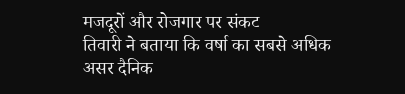मजदूरों और रोजगार पर संकट
तिवारी ने बताया कि वर्षा का सबसे अधिक असर दैनिक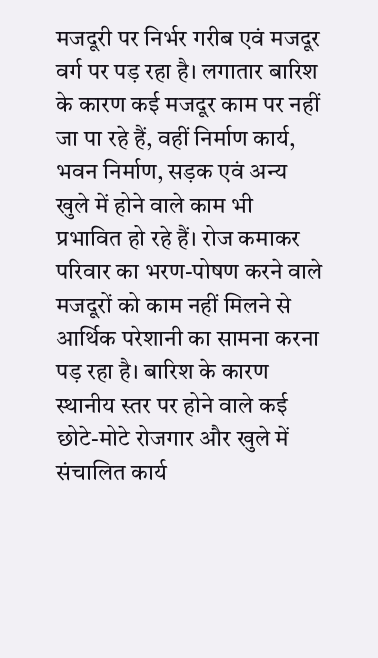मजदूरी पर निर्भर गरीब एवं मजदूर वर्ग पर पड़ रहा है। लगातार बारिश के कारण कई मजदूर काम पर नहीं जा पा रहे हैं, वहीं निर्माण कार्य, भवन निर्माण, सड़क एवं अन्य खुले में होने वाले काम भी प्रभावित हो रहे हैं। रोज कमाकर परिवार का भरण-पोषण करने वाले मजदूरों को काम नहीं मिलने से आर्थिक परेशानी का सामना करना पड़ रहा है। बारिश के कारण स्थानीय स्तर पर होने वाले कई छोटे-मोटे रोजगार और खुले में संचालित कार्य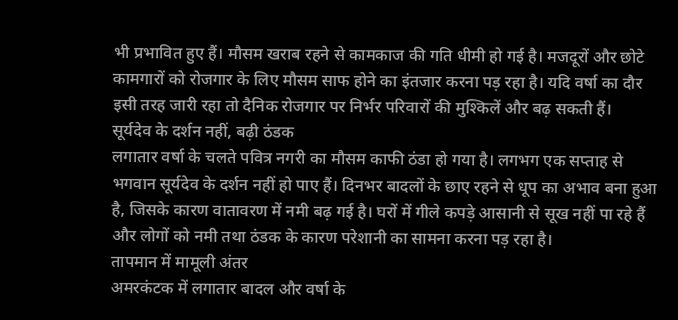भी प्रभावित हुए हैं। मौसम खराब रहने से कामकाज की गति धीमी हो गई है। मजदूरों और छोटे कामगारों को रोजगार के लिए मौसम साफ होने का इंतजार करना पड़ रहा है। यदि वर्षा का दौर इसी तरह जारी रहा तो दैनिक रोजगार पर निर्भर परिवारों की मुश्किलें और बढ़ सकती हैं।
सूर्यदेव के दर्शन नहीं, बढ़ी ठंडक
लगातार वर्षा के चलते पवित्र नगरी का मौसम काफी ठंडा हो गया है। लगभग एक सप्ताह से भगवान सूर्यदेव के दर्शन नहीं हो पाए हैं। दिनभर बादलों के छाए रहने से धूप का अभाव बना हुआ है, जिसके कारण वातावरण में नमी बढ़ गई है। घरों में गीले कपड़े आसानी से सूख नहीं पा रहे हैं और लोगों को नमी तथा ठंडक के कारण परेशानी का सामना करना पड़ रहा है।
तापमान में मामूली अंतर
अमरकंटक में लगातार बादल और वर्षा के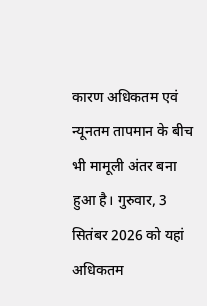कारण अधिकतम एवं न्यूनतम तापमान के बीच भी मामूली अंतर बना हुआ है। गुरुवार, 3 सितंबर 2026 को यहां अधिकतम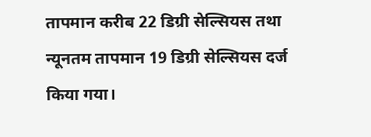तापमान करीब 22 डिग्री सेल्सियस तथा न्यूनतम तापमान 19 डिग्री सेल्सियस दर्ज किया गया।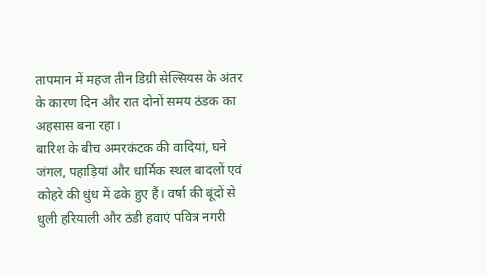तापमान में महज तीन डिग्री सेल्सियस के अंतर के कारण दिन और रात दोनों समय ठंडक का अहसास बना रहा।
बारिश के बीच अमरकंटक की वादियां, घने जंगल, पहाड़ियां और धार्मिक स्थल बादलों एवं कोहरे की धुंध में ढके हुए हैं। वर्षा की बूंदों से धुली हरियाली और ठंडी हवाएं पवित्र नगरी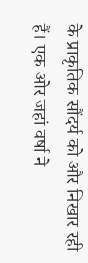के प्राकृतिक सौंदर्य को और निखार रही हैं। एक ओर जहां वर्षा ने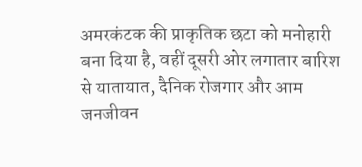अमरकंटक की प्राकृतिक छटा को मनोहारी बना दिया है, वहीं दूसरी ओर लगातार बारिश से यातायात, दैनिक रोजगार और आम जनजीवन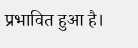प्रभावित हुआ है।